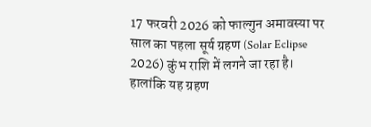17 फरवरी 2026 को फाल्गुन अमावस्या पर साल का पहला सूर्य ग्रहण (Solar Eclipse 2026) कुंभ राशि में लगने जा रहा है। हालांकि यह ग्रहण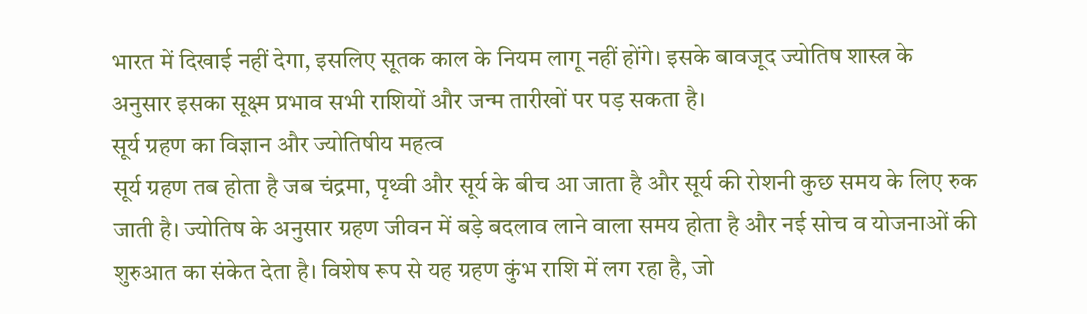भारत में दिखाई नहीं देगा, इसलिए सूतक काल के नियम लागू नहीं होंगे। इसके बावजूद ज्योतिष शास्त्र के अनुसार इसका सूक्ष्म प्रभाव सभी राशियों और जन्म तारीखों पर पड़ सकता है।
सूर्य ग्रहण का विज्ञान और ज्योतिषीय महत्व
सूर्य ग्रहण तब होता है जब चंद्रमा, पृथ्वी और सूर्य के बीच आ जाता है और सूर्य की रोशनी कुछ समय के लिए रुक जाती है। ज्योतिष के अनुसार ग्रहण जीवन में बड़े बदलाव लाने वाला समय होता है और नई सोच व योजनाओं की शुरुआत का संकेत देता है। विशेष रूप से यह ग्रहण कुंभ राशि में लग रहा है, जो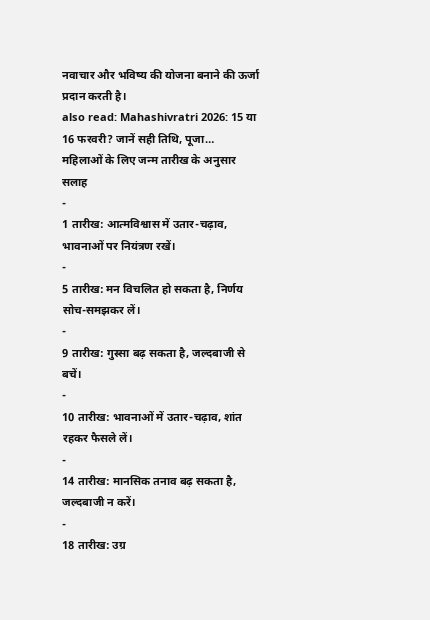नवाचार और भविष्य की योजना बनाने की ऊर्जा प्रदान करती है।
also read: Mahashivratri 2026: 15 या 16 फरवरी? जानें सही तिथि, पूजा…
महिलाओं के लिए जन्म तारीख के अनुसार सलाह
-
1 तारीख: आत्मविश्वास में उतार-चढ़ाव, भावनाओं पर नियंत्रण रखें।
-
5 तारीख: मन विचलित हो सकता है, निर्णय सोच-समझकर लें।
-
9 तारीख: गुस्सा बढ़ सकता है, जल्दबाजी से बचें।
-
10 तारीख: भावनाओं में उतार-चढ़ाव, शांत रहकर फैसले लें।
-
14 तारीख: मानसिक तनाव बढ़ सकता है, जल्दबाजी न करें।
-
18 तारीख: उग्र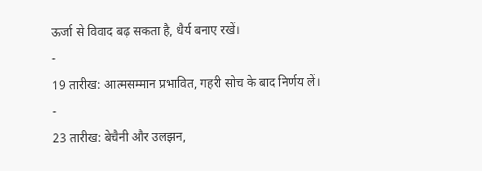ऊर्जा से विवाद बढ़ सकता है, धैर्य बनाए रखें।
-
19 तारीख: आत्मसम्मान प्रभावित, गहरी सोच के बाद निर्णय लें।
-
23 तारीख: बेचैनी और उलझन,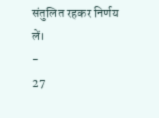संतुलित रहकर निर्णय लें।
-
27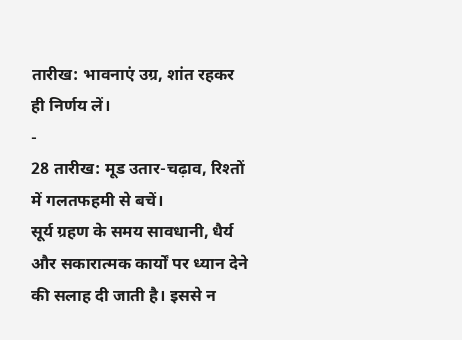तारीख: भावनाएं उग्र, शांत रहकर ही निर्णय लें।
-
28 तारीख: मूड उतार-चढ़ाव, रिश्तों में गलतफहमी से बचें।
सूर्य ग्रहण के समय सावधानी, धैर्य और सकारात्मक कार्यों पर ध्यान देने की सलाह दी जाती है। इससे न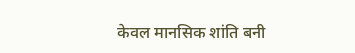केवल मानसिक शांति बनी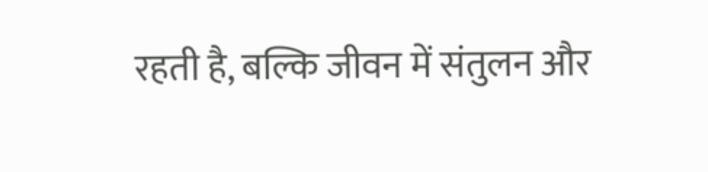रहती है, बल्कि जीवन में संतुलन और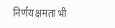निर्णय क्षमता भी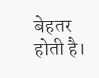बेहतर होती है।